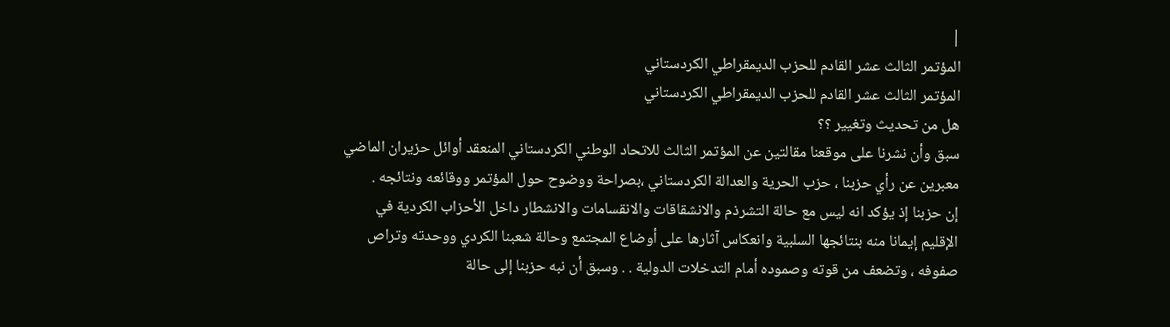|
المؤتمر الثالث عشر القادم للحزب الديمقراطي الكردستاني
المؤتمر الثالث عشر القادم للحزب الديمقراطي الكردستاني
هل من تحديث وتغيير ؟؟
سبق وأن نشرنا على موقعنا مقالتين عن المؤتمر الثالث للاتحاد الوطني الكردستاني المنعقد أوائل حزيران الماضي معبرين عن رأي حزبنا ، حزب الحرية والعدالة الكردستاني ،بصراحة ووضوح حول المؤتمر ووقائعه ونتائجه .
إن حزبنا إذ يؤكد انه ليس مع حالة التشرذم والانشقاقات والانقسامات والانشطار داخل الأحزاب الكردية في الإقليم إيمانا منه بنتائجها السلبية وانعكاس آثارها على أوضاع المجتمع وحالة شعبنا الكردي ووحدته وتراص صفوفه ، وتضعف من قوته وصموده أمام التدخلات الدولية . . وسبق أن نبه حزبنا إلى حالة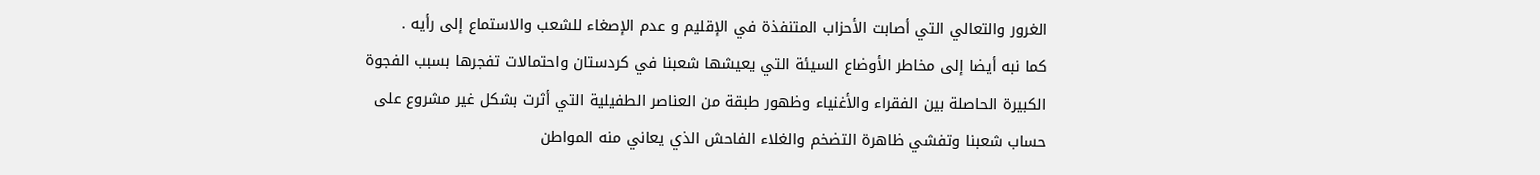الغرور والتعالي التي أصابت الأحزاب المتنفذة في الإقليم و عدم الإصغاء للشعب والاستماع إلى رأيه .
كما نبه أيضا إلى مخاطر الأوضاع السيئة التي يعيشها شعبنا في كردستان واحتمالات تفجرها بسبب الفجوة الكبيرة الحاصلة بين الفقراء والأغنياء وظهور طبقة من العناصر الطفيلية التي أثرت بشكل غير مشروع على حساب شعبنا وتفشي ظاهرة التضخم والغلاء الفاحش الذي يعاني منه المواطن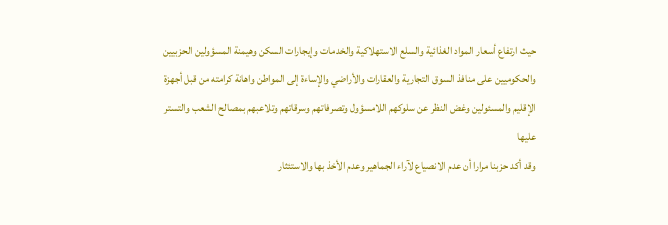حيث ارتفاع أسعار المواد الغذائية والسلع الاستهلاكية والخدمات وإيجارات السكن وهيمنة المسؤولين الحزبيين والحكوميين على منافذ السوق التجارية والعقارات والأراضي والإساءة إلى المواطن واهانة كرامته من قبل أجهزة الإقليم والمسئولين وغض النظر عن سلوكهم اللامسؤول وتصرفاتهم وسرقاتهم وتلاعبهم بمصالح الشعب والتستر عليها
وقد أكد حزبنا مرارا أن عدم الانصياع لآراء الجماهير وعدم الأخذ بها والاستئثار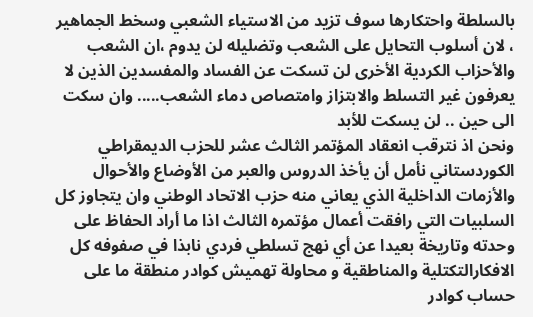بالسلطة واحتكارها سوف تزيد من الاستياء الشعبي وسخط الجماهير ، لان أسلوب التحايل على الشعب وتضليله لن يدوم ،ان الشعب والأحزاب الكردية الأخرى لن تسكت عن الفساد والمفسدين الذين لا يعرفون غير التسلط والابتزاز وامتصاص دماء الشعب..... وان سكت الى حين .. لن يسكت للأبد
ونحن اذ نترقب انعقاد المؤتمر الثالث عشر للحزب الديمقراطي الكوردستاني نأمل أن يأخذ الدروس والعبر من الأوضاع والأحوال والأزمات الداخلية الذي يعاني منه حزب الاتحاد الوطني وان يتجاوز كل السلبيات التي رافقت أعمال مؤتمره الثالث اذا ما أراد الحفاظ على وحدته وتاريخة بعيدا عن أي نهج تسلطي فردي نابذا في صفوفه كل الافكارالتكتلية والمناطقية و محاولة تهميش كوادر منطقة ما على حساب كوادر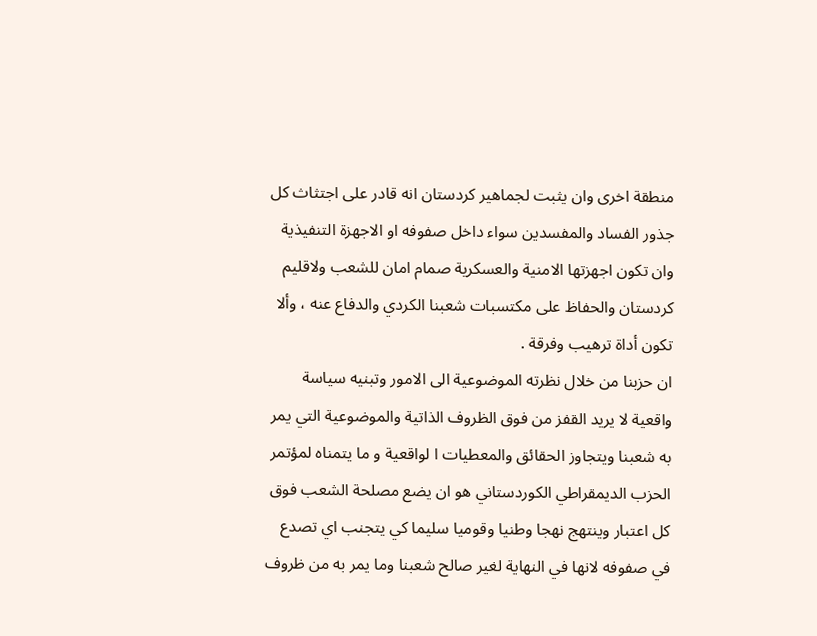منطقة اخرى وان يثبت لجماهير كردستان انه قادر على اجتثاث كل جذور الفساد والمفسدين سواء داخل صفوفه او الاجهزة التنفيذية وان تكون اجهزتها الامنية والعسكرية صمام امان للشعب ولاقليم كردستان والحفاظ على مكتسبات شعبنا الكردي والدفاع عنه ، وألا تكون أداة ترهيب وفرقة .
ان حزبنا من خلال نظرته الموضوعية الى الامور وتبنيه سياسة واقعية لا يريد القفز من فوق الظروف الذاتية والموضوعية التي يمر به شعبنا ويتجاوز الحقائق والمعطيات ا لواقعية و ما يتمناه لمؤتمر الحزب الديمقراطي الكوردستاني هو ان يضع مصلحة الشعب فوق كل اعتبار وينتهج نهجا وطنيا وقوميا سليما كي يتجنب اي تصدع في صفوفه لانها في النهاية لغير صالح شعبنا وما يمر به من ظروف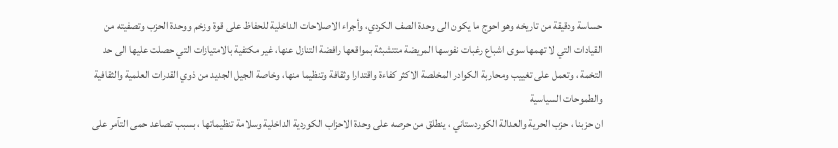حساسة ودقيقة من تاريخه وهو احوج ما يكون الى وحدة الصف الكردي، وأجراء الاصلاحات الداخلية للحفاظ على قوة وزخم ووحدة الحزب وتصفيته من القيادات التي لا تهمها سوى اشباع رغبات نفوسها المريضة متتشبثة بمواقعها رافضة التنازل عنها، غير مكتفية بالامتيازات التي حصلت عليها الى حد التخمة ، وتعمل على تغييب ومحاربة الكوادر المخلصة الاكثر كفاءة واقتدارا وثقافة وتنظيما منها، وخاصة الجيل الجديد من ذوي القدرات العلمية والثقافية والطموحات السياسية
ان حزبنا ، حزب الحرية والعدالة الكوردستاني ، ينطلق من حرصه على وحدة الاحزاب الكوردية الداخلية وسلامة تنظيماتها ، بسبب تصاعد حمى التآمر على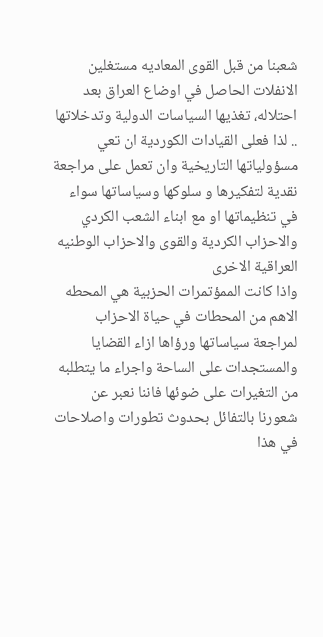شعبنا من قبل القوى المعاديه مستغلين الانفلات الحاصل في اوضاع العراق بعد احتلاله، تغذيها السياسات الدولية وتدخلاتها .. لذا فعلى القيادات الكوردية ان تعي مسؤولياتها التاريخية وان تعمل على مراجعة نقدية لتفكيرها و سلوكها وسياساتها سواء في تنظيماتها او مع ابناء الشعب الكردي والاحزاب الكردية والقوى والاحزاب الوطنيه العراقية الاخرى
واذا كانت الممؤتمرات الحزبية هي المحطه الاهم من المحطات في حياة الاحزاب لمراجعة سياساتها ورؤاها ازاء القضايا والمستجدات على الساحة واجراء ما يتطلبه من التغيرات على ضوئها فاننا نعبر عن شعورنا بالتفائل بحدوث تطورات واصلاحات في هذا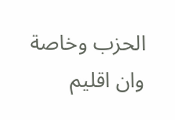الحزب وخاصة وان اقليم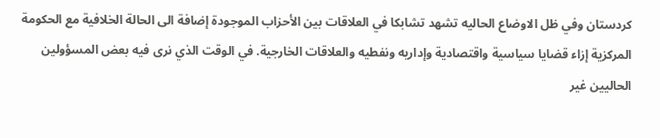كردستان وفي ظل الاوضاع الحاليه تشهد تشابكا في العلاقات بين الأحزاب الموجودة إضافة الى الحالة الخلافية مع الحكومة المركزية إزاء قضايا سياسية واقتصادية وإداريه ونفطيه والعلاقات الخارجية. في الوقت الذي نرى فيه بعض المسؤولين الحاليين غير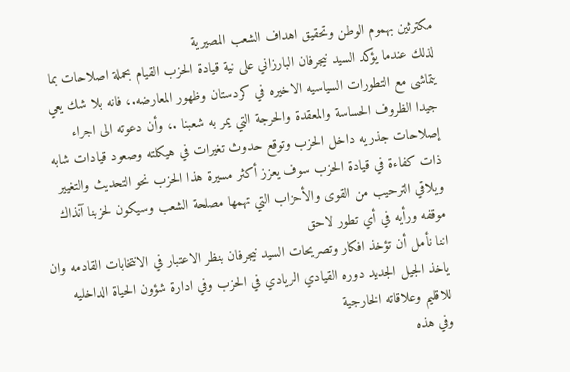مكترثين بهموم الوطن وتحقيق اهداف الشعب المصيرية
لذلك عندما يؤكد السيد نيجرفان البارزاني على نية قيادة الحزب القيام بحملة اصلاحات بما يتماشى مع التطورات السياسيه الاخيره في كردستان وظهور المعارضه.، فانه بلا شك يعي جيدا الظروف الحساسة والمعقدة والحرجة التي يمر به شعبنا .، وأن دعوته الى اجراء إصلاحات جذريه داخل الحزب وتوقع حدوث تغيرات في هيكلته وصعود قيادات شابه ذات كفاءة في قيادة الحزب سوف يعزز أكثر مسيرة هذا الحزب نحو التحديث والتغيير ويلاقي الترحيب من القوى والأحزاب التي تهمها مصلحة الشعب وسيكون لحزبنا آنذاك موقفه ورأيه في أي تطور لاحق
اننا نأمل أن تؤخذ افكار وتصريحات السيد نيجرفان بنظر الاعتبار في الانتخابات القادمه وان ياخذ الجيل الجديد دوره القيادي الريادي في الحزب وفي ادارة شؤون الحياة الداخليه للاقليم وعلاقاته الخارجية
وفي هذه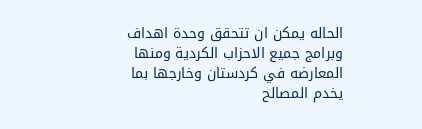الحاله يمكن ان تتحقق وحدة اهداف وبرامج جميع الاحزاب الكردية ومنها المعارضه في كردستان وخارجها بما يخدم المصالح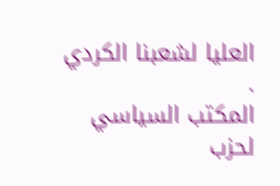العليا لشعبنا الكردي
.
المكتب السياسي
لحزب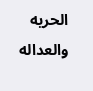الحريه والعداله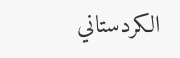الكردستاني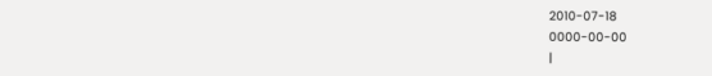2010-07-18
0000-00-00
|